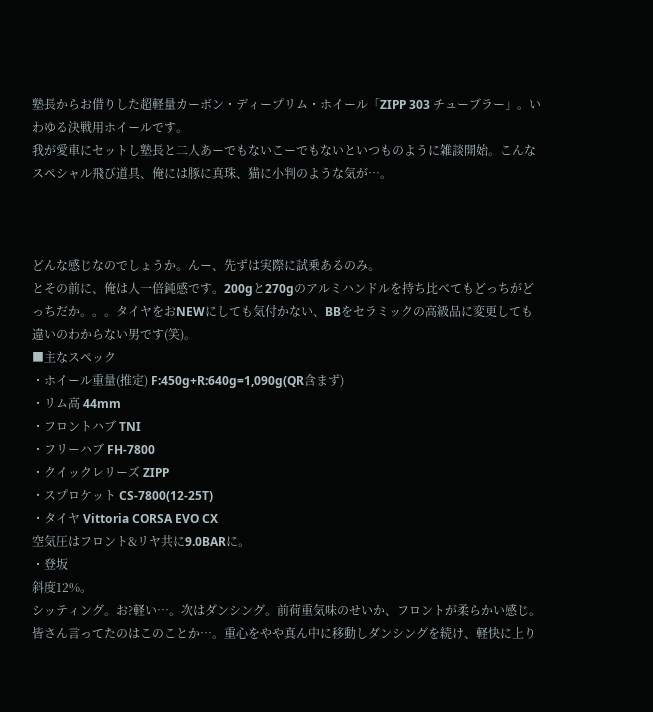塾長からお借りした超軽量カーボン・ディープリム・ホイール「ZIPP 303 チューブラー」。いわゆる決戦用ホイールです。
我が愛車にセットし塾長と二人あーでもないこーでもないといつものように雑談開始。こんなスペシャル飛び道具、俺には豚に真珠、猫に小判のような気が…。



どんな感じなのでしょうか。んー、先ずは実際に試乗あるのみ。
とその前に、俺は人一倍鈍感です。200gと270gのアルミハンドルを持ち比べてもどっちがどっちだか。。。タイヤをおNEWにしても気付かない、BBをセラミックの高級品に変更しても違いのわからない男です(笑)。
■主なスペック
・ホイール重量(推定) F:450g+R:640g=1,090g(QR含まず)
・リム高 44mm
・フロントハブ TNI
・フリーハブ FH-7800
・クイックレリーズ ZIPP
・スプロケット CS-7800(12-25T)
・タイヤ Vittoria CORSA EVO CX
空気圧はフロント&リヤ共に9.0BARに。
・登坂
斜度12%。
シッティング。お?軽い…。次はダンシング。前荷重気味のせいか、フロントが柔らかい感じ。皆さん言ってたのはこのことか…。重心をやや真ん中に移動しダンシングを続け、軽快に上り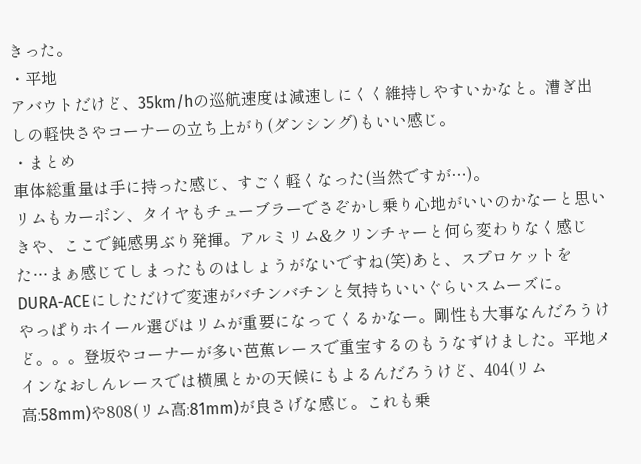きった。
・平地
アバウトだけど、35km/hの巡航速度は減速しにくく維持しやすいかなと。漕ぎ出しの軽快さやコーナーの立ち上がり(ダンシング)もいい感じ。
・まとめ
車体総重量は手に持った感じ、すごく軽くなった(当然ですが…)。
リムもカーボン、タイヤもチューブラーでさぞかし乗り心地がいいのかなーと思いきや、ここで鈍感男ぶり発揮。アルミリム&クリンチャーと何ら変わりなく感じた…まぁ感じてしまったものはしょうがないですね(笑)あと、スプロケットをDURA-ACEにしただけで変速がバチンバチンと気持ちいいぐらいスムーズに。
やっぱりホイール選びはリムが重要になってくるかなー。剛性も大事なんだろうけど。。。登坂やコーナーが多い芭蕉レースで重宝するのもうなずけました。平地メインなおしんレースでは横風とかの天候にもよるんだろうけど、404(リム高:58mm)や808(リム高:81mm)が良さげな感じ。これも乗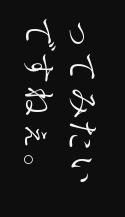ってみたいですねぇ。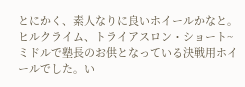とにかく、素人なりに良いホイールかなと。
ヒルクライム、トライアスロン・ショート~ミドルで塾長のお供となっている決戦用ホイールでした。い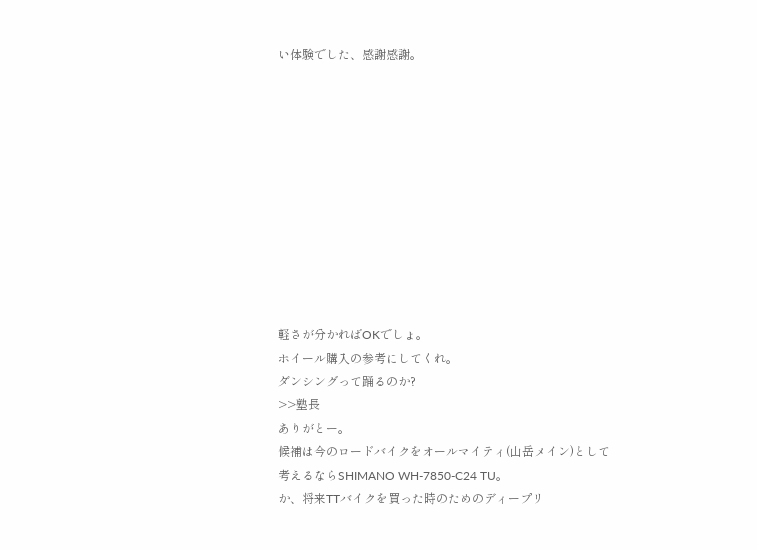い体験でした、感謝感謝。











軽さが分かればOKでしょ。
ホイール購入の参考にしてくれ。
ダンシングって踊るのか?
>>塾長
ありがとー。
候補は今のロードバイクをオールマイティ(山岳メイン)として考えるならSHIMANO WH-7850-C24 TU。
か、将来TTバイクを買った時のためのディープリ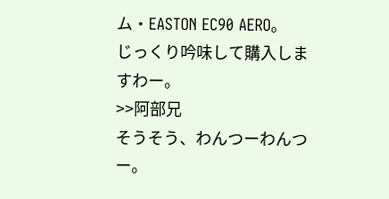ム・EASTON EC90 AERO。
じっくり吟味して購入しますわー。
>>阿部兄
そうそう、わんつーわんつー。